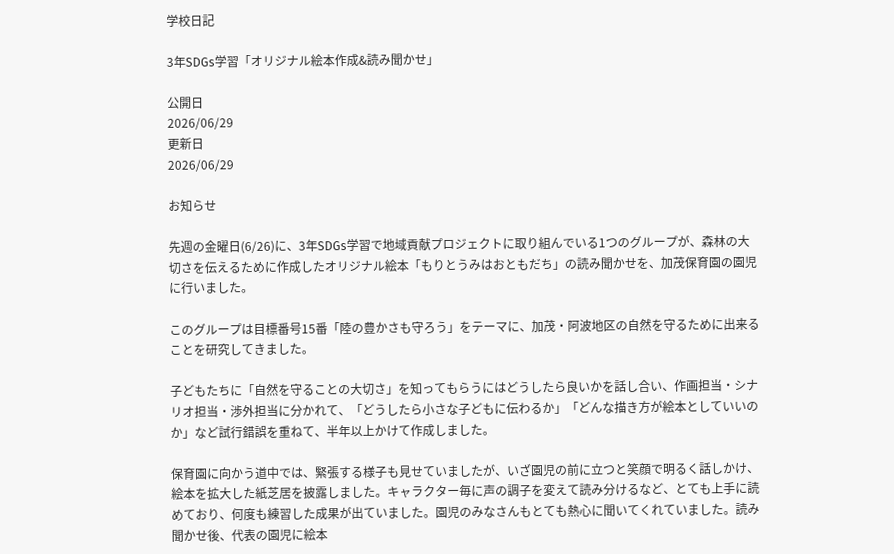学校日記

3年SDGs学習「オリジナル絵本作成&読み聞かせ」

公開日
2026/06/29
更新日
2026/06/29

お知らせ

先週の金曜日(6/26)に、3年SDGs学習で地域貢献プロジェクトに取り組んでいる1つのグループが、森林の大切さを伝えるために作成したオリジナル絵本「もりとうみはおともだち」の読み聞かせを、加茂保育園の園児に行いました。

このグループは目標番号15番「陸の豊かさも守ろう」をテーマに、加茂・阿波地区の自然を守るために出来ることを研究してきました。

子どもたちに「自然を守ることの大切さ」を知ってもらうにはどうしたら良いかを話し合い、作画担当・シナリオ担当・渉外担当に分かれて、「どうしたら小さな子どもに伝わるか」「どんな描き方が絵本としていいのか」など試行錯誤を重ねて、半年以上かけて作成しました。

保育園に向かう道中では、緊張する様子も見せていましたが、いざ園児の前に立つと笑顔で明るく話しかけ、絵本を拡大した紙芝居を披露しました。キャラクター毎に声の調子を変えて読み分けるなど、とても上手に読めており、何度も練習した成果が出ていました。園児のみなさんもとても熱心に聞いてくれていました。読み聞かせ後、代表の園児に絵本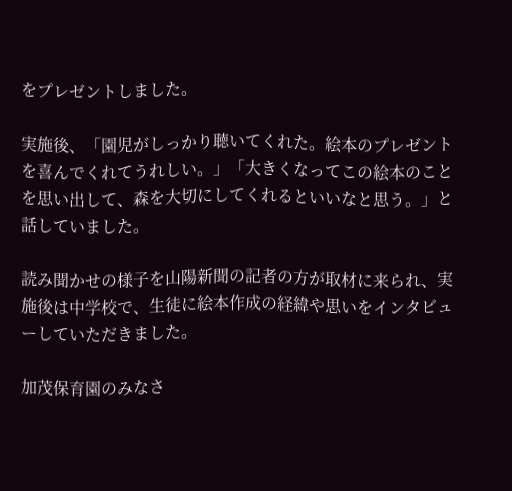をプレゼントしました。

実施後、「園児がしっかり聴いてくれた。絵本のプレゼントを喜んでくれてうれしい。」「大きくなってこの絵本のことを思い出して、森を大切にしてくれるといいなと思う。」と話していました。

読み聞かせの様子を山陽新聞の記者の方が取材に来られ、実施後は中学校で、生徒に絵本作成の経緯や思いをインタビューしていただきました。

加茂保育園のみなさ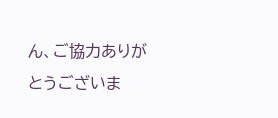ん、ご協力ありがとうございま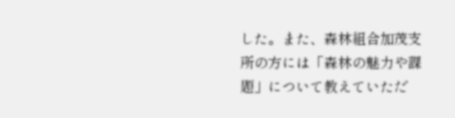した。また、森林組合加茂支所の方には「森林の魅力や課題」について教えていただ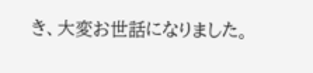き、大変お世話になりました。